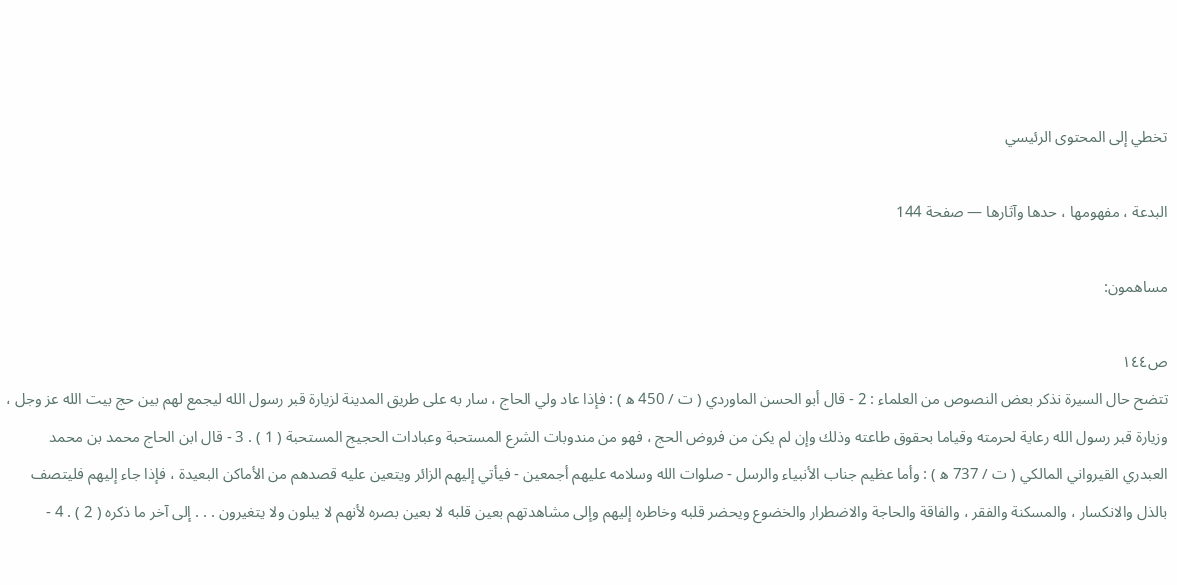تخطي إلى المحتوى الرئيسي

البدعة ، مفهومها ، حدها وآثارها — صفحة 144

مساهمون:

ص١٤٤
تتضح حال السيرة نذكر بعض النصوص من العلماء : 2 - قال أبو الحسن الماوردي ( ت / 450 ه‍ ) : فإذا عاد ولي الحاج ، سار به على طريق المدينة لزيارة قبر رسول الله ليجمع لهم بين حج بيت الله عز وجل ، وزيارة قبر رسول الله رعاية لحرمته وقياما بحقوق طاعته وذلك وإن لم يكن من فروض الحج ، فهو من مندوبات الشرع المستحبة وعبادات الحجيج المستحبة ( 1 ) . 3 - قال ابن الحاج محمد بن محمد العبدري القيرواني المالكي ( ت / 737 ه‍ ) : وأما عظيم جناب الأنبياء والرسل - صلوات الله وسلامه عليهم أجمعين - فيأتي إليهم الزائر ويتعين عليه قصدهم من الأماكن البعيدة ، فإذا جاء إليهم فليتصف بالذل والانكسار ، والمسكنة والفقر ، والفاقة والحاجة والاضطرار والخضوع ويحضر قلبه وخاطره إليهم وإلى مشاهدتهم بعين قلبه لا بعين بصره لأنهم لا يبلون ولا يتغيرون . . . إلى آخر ما ذكره ( 2 ) . 4 -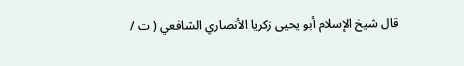قال شيخ الإسلام أبو يحيى زكريا الأنصاري الشافعي ( ت /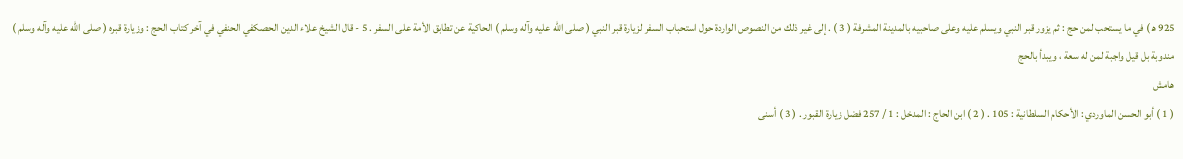925 ه‍ ) في ما يستحب لمن حج : ثم يزور قبر النبي ويسلم عليه وعلى صاحبيه بالمدينة المشرفة ( 3 ) . إلى غير ذلك من النصوص الواردة حول استحباب السفر لزيارة قبر النبي ( صلى الله عليه وآله وسلم ) الحاكية عن تطابق الأمة على السفر . 5 - قال الشيخ علاء الدين الحصكفي الحنفي في آخر كتاب الحج : وزيارة قبره ( صلى الله عليه وآله وسلم ) مندوبة بل قيل واجبة لمن له سعة ، ويبدأ بالحج
هامش
( 1 ) أبو الحسن الماوردي : الأحكام السلطانية : 105 . ( 2 ) ابن الحاج : المدخل : 1 / 257 فضل زيارة القبور . ( 3 ) أسنى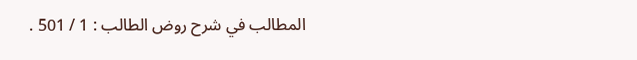المطالب في شرح روض الطالب : 1 / 501 .